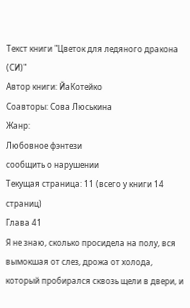Текст книги "Цветок для ледяного дракона (СИ)"
Автор книги: ЙаКотейко
Соавторы: Сова Люськина
Жанр:
Любовное фэнтези
сообщить о нарушении
Текущая страница: 11 (всего у книги 14 страниц)
Глава 41
Я не знаю, сколько просидела на полу, вся вымокшая от слез, дрожа от холода, который пробирался сквозь щели в двери, и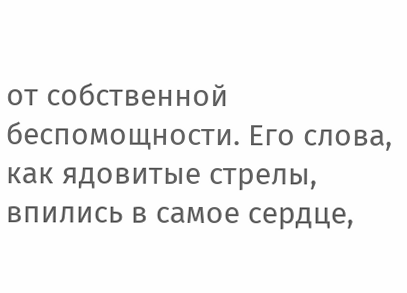от собственной беспомощности. Его слова, как ядовитые стрелы, впились в самое сердце,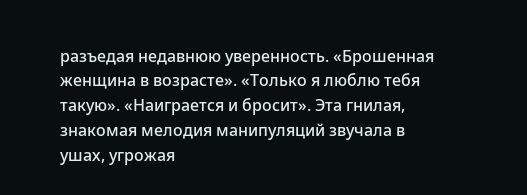разъедая недавнюю уверенность. «Брошенная женщина в возрасте». «Только я люблю тебя такую». «Наиграется и бросит». Эта гнилая, знакомая мелодия манипуляций звучала в ушах, угрожая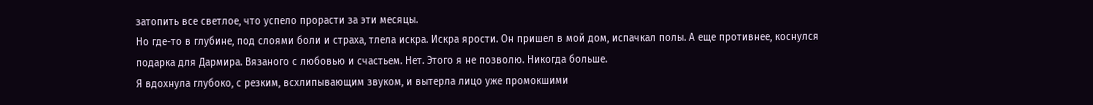затопить все светлое, что успело прорасти за эти месяцы.
Но где-то в глубине, под слоями боли и страха, тлела искра. Искра ярости. Он пришел в мой дом, испачкал полы. А еще противнее, коснулся подарка для Дармира. Вязаного с любовью и счастьем. Нет. Этого я не позволю. Никогда больше.
Я вдохнула глубоко, с резким, всхлипывающим звуком, и вытерла лицо уже промокшими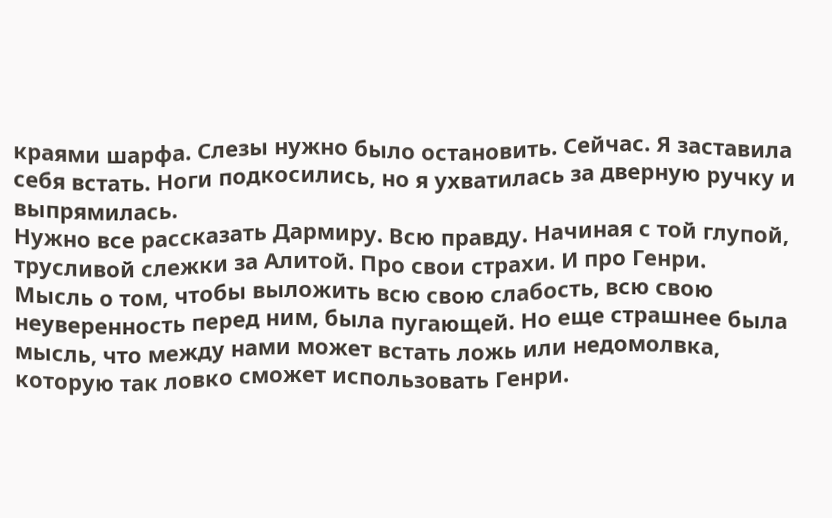краями шарфа. Слезы нужно было остановить. Сейчас. Я заставила себя встать. Ноги подкосились, но я ухватилась за дверную ручку и выпрямилась.
Нужно все рассказать Дармиру. Всю правду. Начиная с той глупой, трусливой слежки за Алитой. Про свои страхи. И про Генри.
Мысль о том, чтобы выложить всю свою слабость, всю свою неуверенность перед ним, была пугающей. Но еще страшнее была мысль, что между нами может встать ложь или недомолвка, которую так ловко сможет использовать Генри.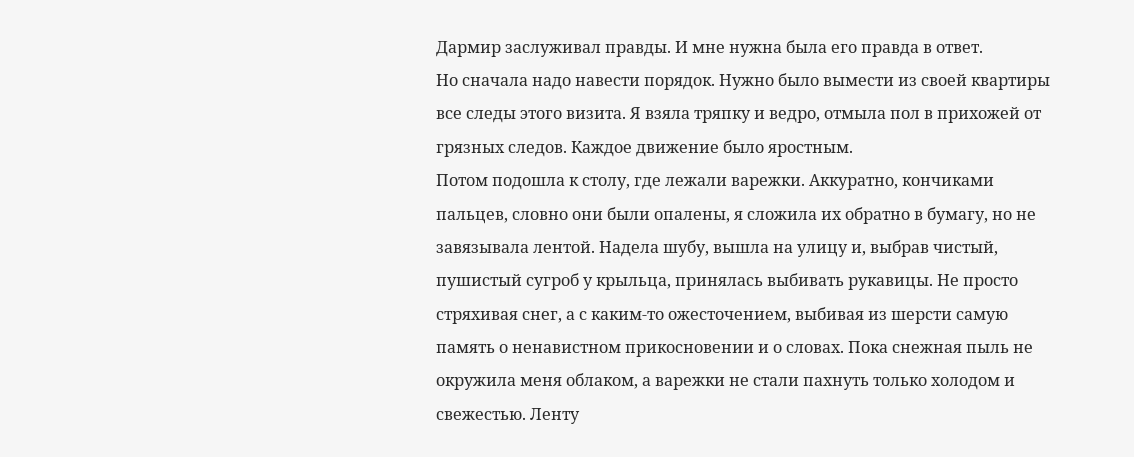Дармир заслуживал правды. И мне нужна была его правда в ответ.
Но сначала надо навести порядок. Нужно было вымести из своей квартиры все следы этого визита. Я взяла тряпку и ведро, отмыла пол в прихожей от грязных следов. Каждое движение было яростным.
Потом подошла к столу, где лежали варежки. Аккуратно, кончиками пальцев, словно они были опалены, я сложила их обратно в бумагу, но не завязывала лентой. Надела шубу, вышла на улицу и, выбрав чистый, пушистый сугроб у крыльца, принялась выбивать рукавицы. Не просто стряхивая снег, а с каким-то ожесточением, выбивая из шерсти самую память о ненавистном прикосновении и о словах. Пока снежная пыль не окружила меня облаком, а варежки не стали пахнуть только холодом и свежестью. Ленту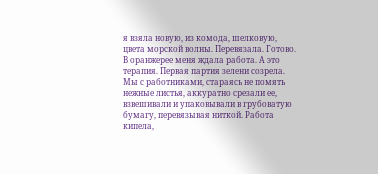я взяла новую, из комода, шелковую, цвета морской волны. Перевязала. Готово.
В оранжерее меня ждала работа. А это терапия. Первая партия зелени созрела. Мы с работниками, стараясь не помять нежные листья, аккуратно срезали ее, взвешивали и упаковывали в грубоватую бумагу, перевязывая ниткой. Работа кипела,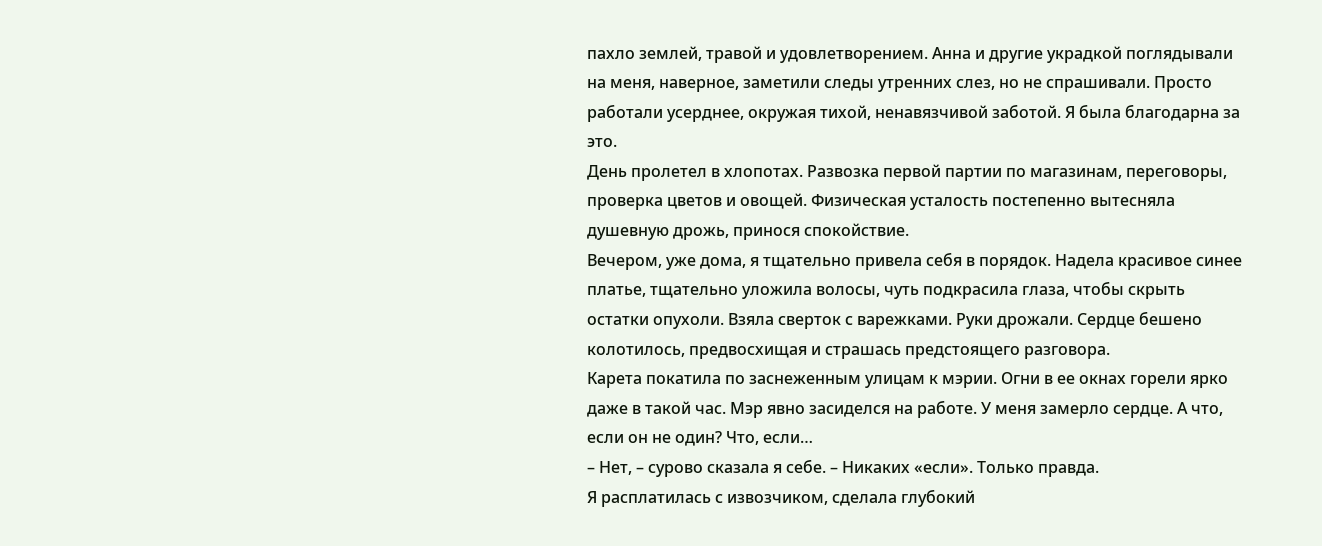пахло землей, травой и удовлетворением. Анна и другие украдкой поглядывали на меня, наверное, заметили следы утренних слез, но не спрашивали. Просто работали усерднее, окружая тихой, ненавязчивой заботой. Я была благодарна за это.
День пролетел в хлопотах. Развозка первой партии по магазинам, переговоры, проверка цветов и овощей. Физическая усталость постепенно вытесняла душевную дрожь, принося спокойствие.
Вечером, уже дома, я тщательно привела себя в порядок. Надела красивое синее платье, тщательно уложила волосы, чуть подкрасила глаза, чтобы скрыть остатки опухоли. Взяла сверток с варежками. Руки дрожали. Сердце бешено колотилось, предвосхищая и страшась предстоящего разговора.
Карета покатила по заснеженным улицам к мэрии. Огни в ее окнах горели ярко даже в такой час. Мэр явно засиделся на работе. У меня замерло сердце. А что, если он не один? Что, если…
– Нет, – сурово сказала я себе. – Никаких «если». Только правда.
Я расплатилась с извозчиком, сделала глубокий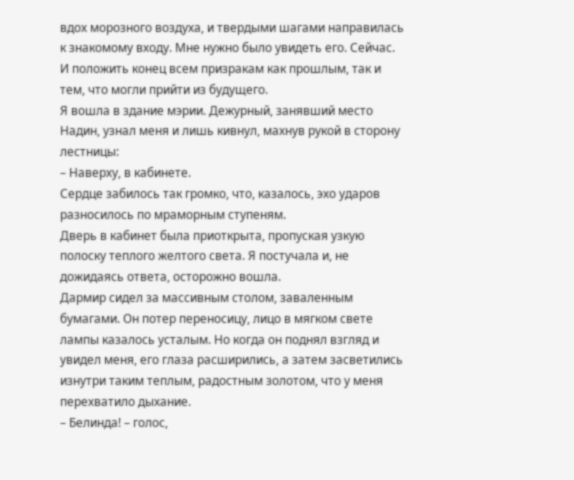вдох морозного воздуха, и твердыми шагами направилась к знакомому входу. Мне нужно было увидеть его. Сейчас. И положить конец всем призракам как прошлым, так и тем, что могли прийти из будущего.
Я вошла в здание мэрии. Дежурный, занявший место Надин, узнал меня и лишь кивнул, махнув рукой в сторону лестницы:
– Наверху, в кабинете.
Сердце забилось так громко, что, казалось, эхо ударов разносилось по мраморным ступеням.
Дверь в кабинет была приоткрыта, пропуская узкую полоску теплого желтого света. Я постучала и, не дожидаясь ответа, осторожно вошла.
Дармир сидел за массивным столом, заваленным бумагами. Он потер переносицу, лицо в мягком свете лампы казалось усталым. Но когда он поднял взгляд и увидел меня, его глаза расширились, а затем засветились изнутри таким теплым, радостным золотом, что у меня перехватило дыхание.
– Белинда! – голос,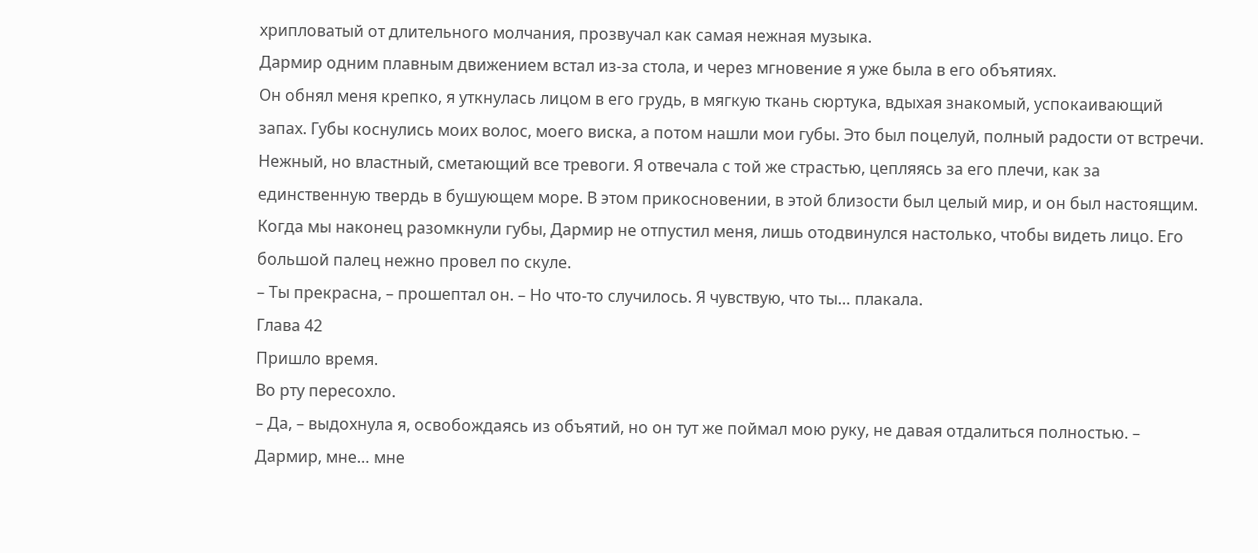хрипловатый от длительного молчания, прозвучал как самая нежная музыка.
Дармир одним плавным движением встал из-за стола, и через мгновение я уже была в его объятиях.
Он обнял меня крепко, я уткнулась лицом в его грудь, в мягкую ткань сюртука, вдыхая знакомый, успокаивающий запах. Губы коснулись моих волос, моего виска, а потом нашли мои губы. Это был поцелуй, полный радости от встречи. Нежный, но властный, сметающий все тревоги. Я отвечала с той же страстью, цепляясь за его плечи, как за единственную твердь в бушующем море. В этом прикосновении, в этой близости был целый мир, и он был настоящим.
Когда мы наконец разомкнули губы, Дармир не отпустил меня, лишь отодвинулся настолько, чтобы видеть лицо. Его большой палец нежно провел по скуле.
– Ты прекрасна, – прошептал он. – Но что-то случилось. Я чувствую, что ты… плакала.
Глава 42
Пришло время.
Во рту пересохло.
– Да, – выдохнула я, освобождаясь из объятий, но он тут же поймал мою руку, не давая отдалиться полностью. – Дармир, мне… мне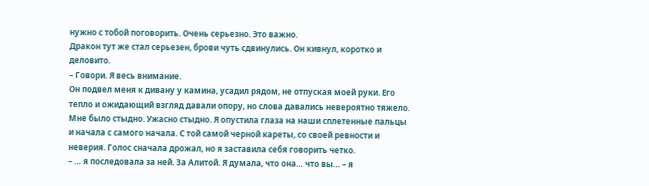нужно с тобой поговорить. Очень серьезно. Это важно.
Дракон тут же стал серьезен, брови чуть сдвинулись. Он кивнул, коротко и деловито.
– Говори. Я весь внимание.
Он подвел меня к дивану у камина, усадил рядом, не отпуская моей руки. Его тепло и ожидающий взгляд давали опору, но слова давались невероятно тяжело.
Мне было стыдно. Ужасно стыдно. Я опустила глаза на наши сплетенные пальцы и начала с самого начала. С той самой черной кареты, со своей ревности и неверия. Голос сначала дрожал, но я заставила себя говорить четко.
– … я последовала за ней. За Алитой. Я думала, что она… что вы… – я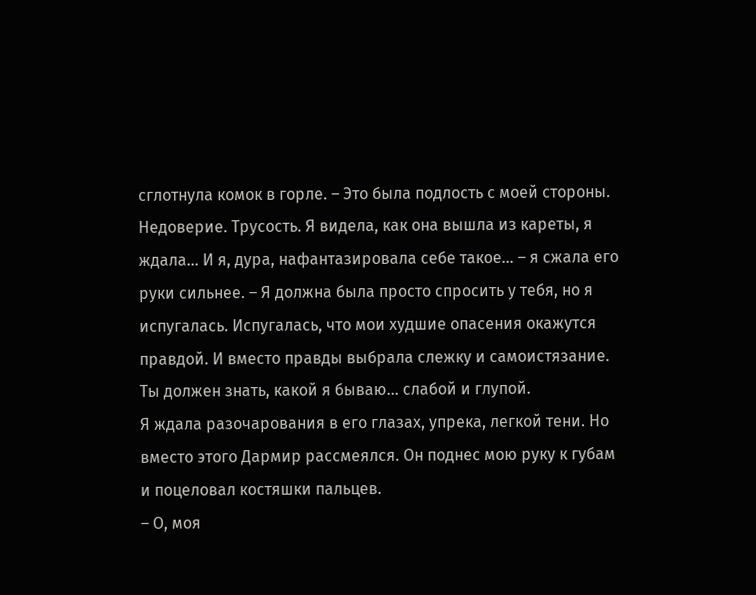сглотнула комок в горле. – Это была подлость с моей стороны. Недоверие. Трусость. Я видела, как она вышла из кареты, я ждала… И я, дура, нафантазировала себе такое… – я сжала его руки сильнее. – Я должна была просто спросить у тебя, но я испугалась. Испугалась, что мои худшие опасения окажутся правдой. И вместо правды выбрала слежку и самоистязание. Ты должен знать, какой я бываю… слабой и глупой.
Я ждала разочарования в его глазах, упрека, легкой тени. Но вместо этого Дармир рассмеялся. Он поднес мою руку к губам и поцеловал костяшки пальцев.
– О, моя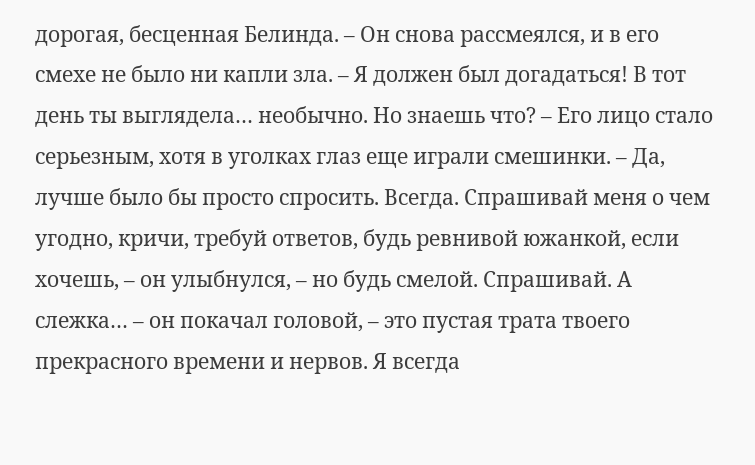дорогая, бесценная Белинда. – Он снова рассмеялся, и в его смехе не было ни капли зла. – Я должен был догадаться! В тот день ты выглядела… необычно. Но знаешь что? – Его лицо стало серьезным, хотя в уголках глаз еще играли смешинки. – Да, лучше было бы просто спросить. Всегда. Спрашивай меня о чем угодно, кричи, требуй ответов, будь ревнивой южанкой, если хочешь, – он улыбнулся, – но будь смелой. Спрашивай. А слежка… – он покачал головой, – это пустая трата твоего прекрасного времени и нервов. Я всегда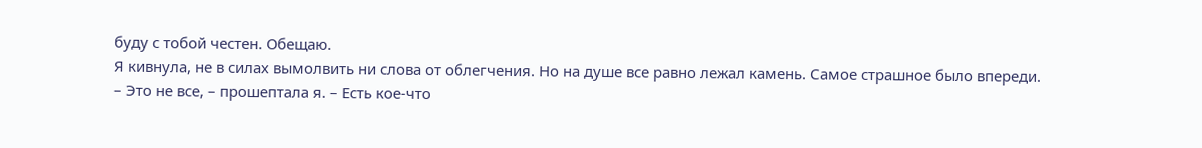буду с тобой честен. Обещаю.
Я кивнула, не в силах вымолвить ни слова от облегчения. Но на душе все равно лежал камень. Самое страшное было впереди.
– Это не все, – прошептала я. – Есть кое-что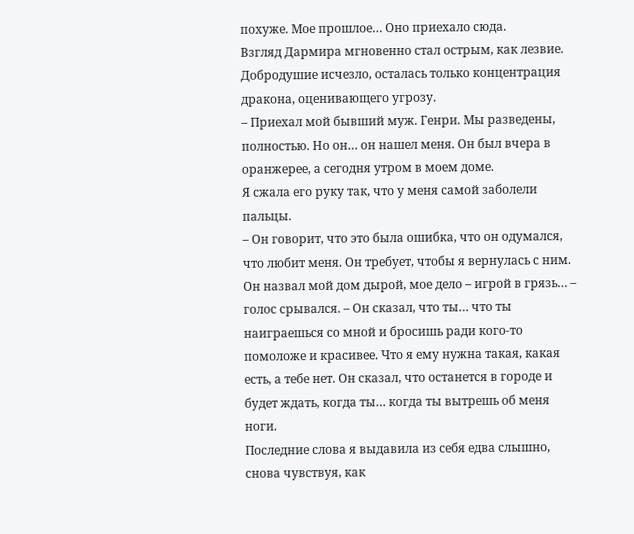похуже. Мое прошлое… Оно приехало сюда.
Взгляд Дармира мгновенно стал острым, как лезвие. Добродушие исчезло, осталась только концентрация дракона, оценивающего угрозу.
– Приехал мой бывший муж. Генри. Мы разведены, полностью. Но он… он нашел меня. Он был вчера в оранжерее, а сегодня утром в моем доме.
Я сжала его руку так, что у меня самой заболели пальцы.
– Он говорит, что это была ошибка, что он одумался, что любит меня. Он требует, чтобы я вернулась с ним. Он назвал мой дом дырой, мое дело – игрой в грязь… – голос срывался. – Он сказал, что ты… что ты наиграешься со мной и бросишь ради кого-то помоложе и красивее. Что я ему нужна такая, какая есть, а тебе нет. Он сказал, что останется в городе и будет ждать, когда ты… когда ты вытрешь об меня ноги.
Последние слова я выдавила из себя едва слышно, снова чувствуя, как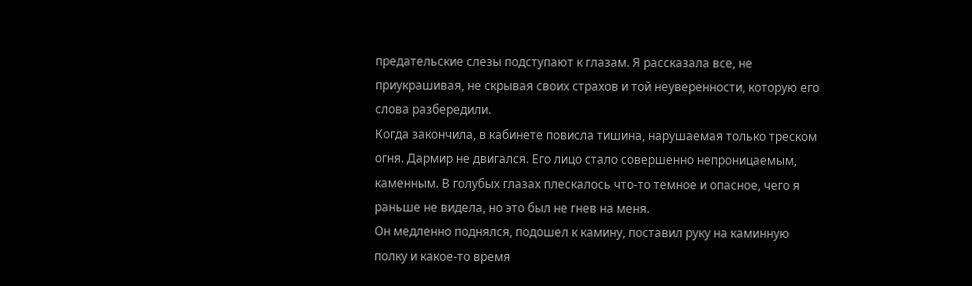предательские слезы подступают к глазам. Я рассказала все, не приукрашивая, не скрывая своих страхов и той неуверенности, которую его слова разбередили.
Когда закончила, в кабинете повисла тишина, нарушаемая только треском огня. Дармир не двигался. Его лицо стало совершенно непроницаемым, каменным. В голубых глазах плескалось что-то темное и опасное, чего я раньше не видела, но это был не гнев на меня.
Он медленно поднялся, подошел к камину, поставил руку на каминную полку и какое-то время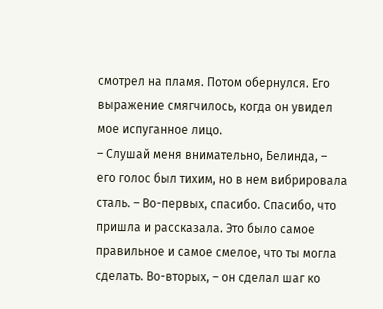смотрел на пламя. Потом обернулся. Его выражение смягчилось, когда он увидел мое испуганное лицо.
– Слушай меня внимательно, Белинда, – его голос был тихим, но в нем вибрировала сталь. – Во-первых, спасибо. Спасибо, что пришла и рассказала. Это было самое правильное и самое смелое, что ты могла сделать. Во-вторых, – он сделал шаг ко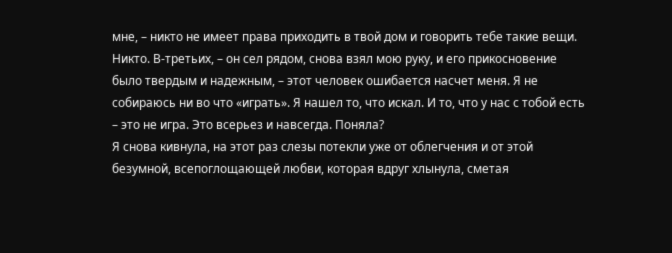мне, – никто не имеет права приходить в твой дом и говорить тебе такие вещи. Никто. В-третьих, – он сел рядом, снова взял мою руку, и его прикосновение было твердым и надежным, – этот человек ошибается насчет меня. Я не собираюсь ни во что «играть». Я нашел то, что искал. И то, что у нас с тобой есть – это не игра. Это всерьез и навсегда. Поняла?
Я снова кивнула, на этот раз слезы потекли уже от облегчения и от этой безумной, всепоглощающей любви, которая вдруг хлынула, сметая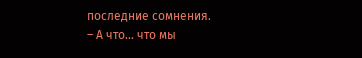последние сомнения.
– А что… что мы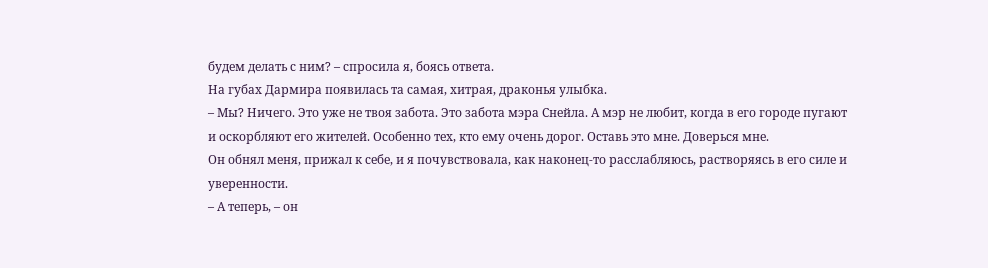будем делать с ним? – спросила я, боясь ответа.
На губах Дармира появилась та самая, хитрая, драконья улыбка.
– Мы? Ничего. Это уже не твоя забота. Это забота мэра Снейла. А мэр не любит, когда в его городе пугают и оскорбляют его жителей. Особенно тех, кто ему очень дорог. Оставь это мне. Доверься мне.
Он обнял меня, прижал к себе, и я почувствовала, как наконец-то расслабляюсь, растворяясь в его силе и уверенности.
– А теперь, – он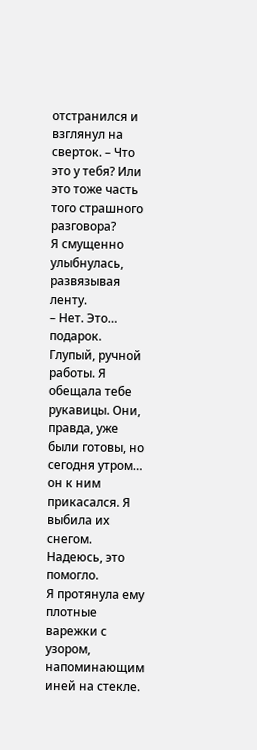отстранился и взглянул на сверток. – Что это у тебя? Или это тоже часть того страшного разговора?
Я смущенно улыбнулась, развязывая ленту.
– Нет. Это… подарок. Глупый, ручной работы. Я обещала тебе рукавицы. Они, правда, уже были готовы, но сегодня утром… он к ним прикасался. Я выбила их снегом. Надеюсь, это помогло.
Я протянула ему плотные варежки с узором, напоминающим иней на стекле.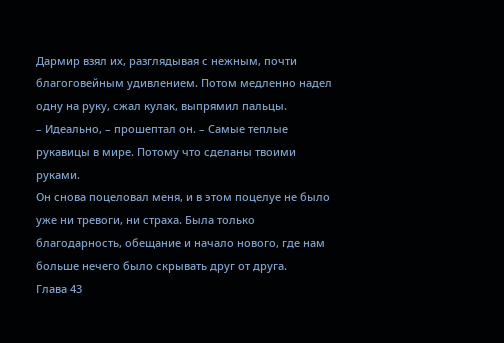Дармир взял их, разглядывая с нежным, почти благоговейным удивлением. Потом медленно надел одну на руку, сжал кулак, выпрямил пальцы.
– Идеально, – прошептал он. – Самые теплые рукавицы в мире. Потому что сделаны твоими руками.
Он снова поцеловал меня, и в этом поцелуе не было уже ни тревоги, ни страха. Была только благодарность, обещание и начало нового, где нам больше нечего было скрывать друг от друга.
Глава 43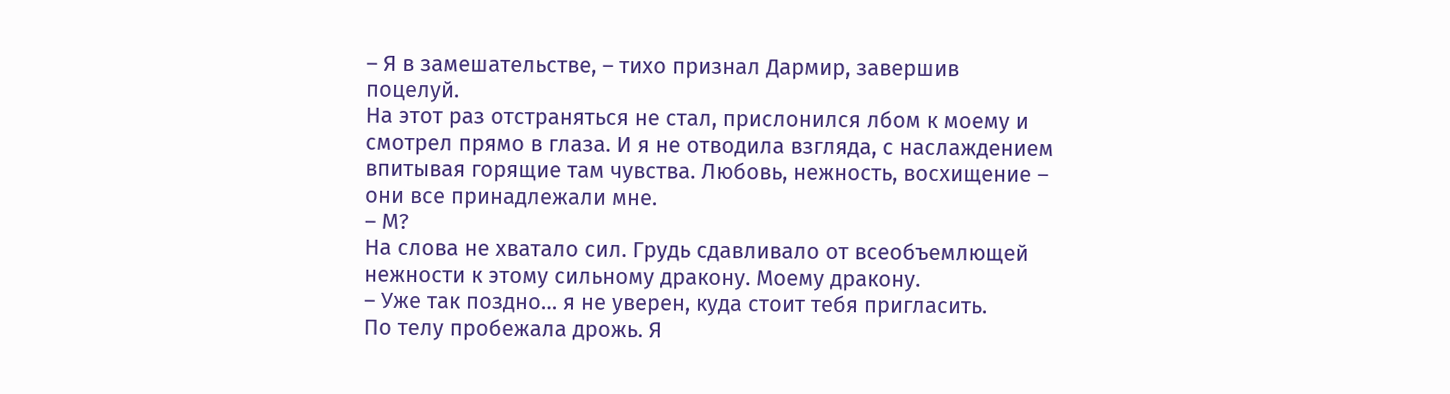– Я в замешательстве, – тихо признал Дармир, завершив поцелуй.
На этот раз отстраняться не стал, прислонился лбом к моему и смотрел прямо в глаза. И я не отводила взгляда, с наслаждением впитывая горящие там чувства. Любовь, нежность, восхищение – они все принадлежали мне.
– М?
На слова не хватало сил. Грудь сдавливало от всеобъемлющей нежности к этому сильному дракону. Моему дракону.
– Уже так поздно… я не уверен, куда стоит тебя пригласить.
По телу пробежала дрожь. Я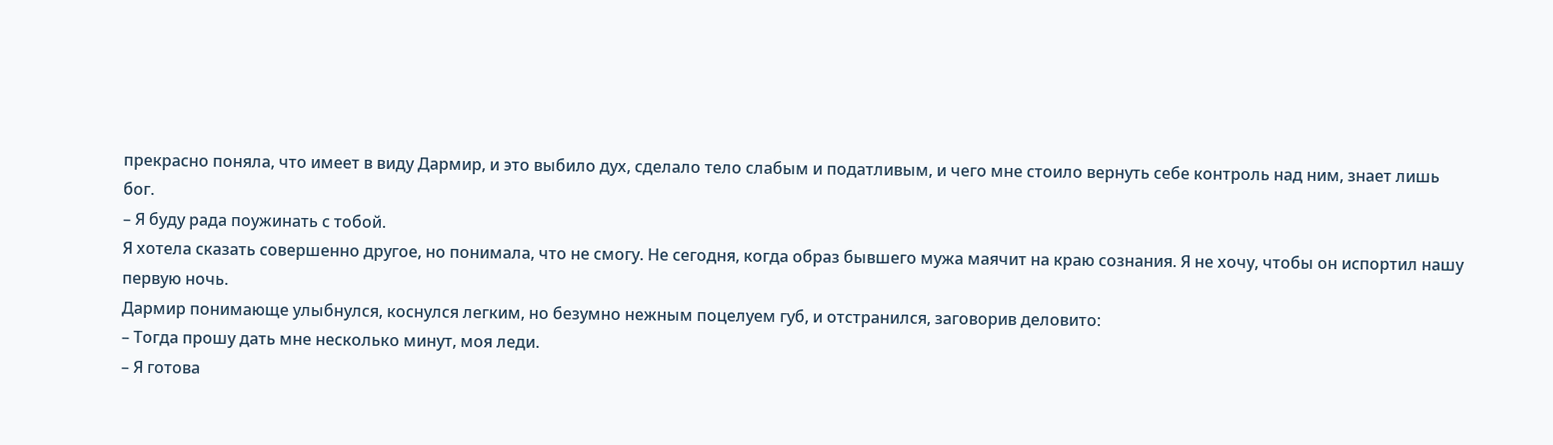прекрасно поняла, что имеет в виду Дармир, и это выбило дух, сделало тело слабым и податливым, и чего мне стоило вернуть себе контроль над ним, знает лишь бог.
– Я буду рада поужинать с тобой.
Я хотела сказать совершенно другое, но понимала, что не смогу. Не сегодня, когда образ бывшего мужа маячит на краю сознания. Я не хочу, чтобы он испортил нашу первую ночь.
Дармир понимающе улыбнулся, коснулся легким, но безумно нежным поцелуем губ, и отстранился, заговорив деловито:
– Тогда прошу дать мне несколько минут, моя леди.
– Я готова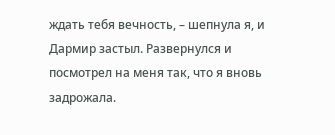ждать тебя вечность, – шепнула я, и Дармир застыл. Развернулся и посмотрел на меня так, что я вновь задрожала.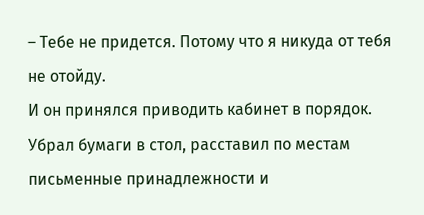– Тебе не придется. Потому что я никуда от тебя не отойду.
И он принялся приводить кабинет в порядок. Убрал бумаги в стол, расставил по местам письменные принадлежности и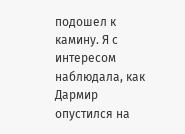подошел к камину. Я с интересом наблюдала, как Дармир опустился на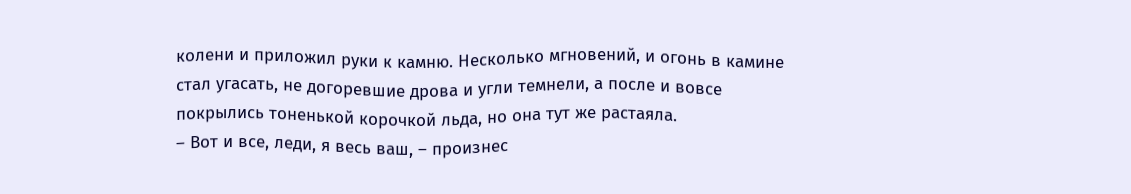колени и приложил руки к камню. Несколько мгновений, и огонь в камине стал угасать, не догоревшие дрова и угли темнели, а после и вовсе покрылись тоненькой корочкой льда, но она тут же растаяла.
– Вот и все, леди, я весь ваш, – произнес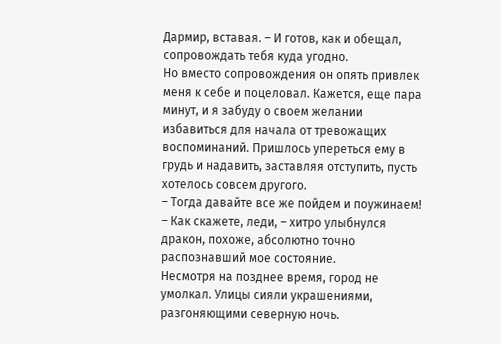Дармир, вставая. – И готов, как и обещал, сопровождать тебя куда угодно.
Но вместо сопровождения он опять привлек меня к себе и поцеловал. Кажется, еще пара минут, и я забуду о своем желании избавиться для начала от тревожащих воспоминаний. Пришлось упереться ему в грудь и надавить, заставляя отступить, пусть хотелось совсем другого.
– Тогда давайте все же пойдем и поужинаем!
– Как скажете, леди, – хитро улыбнулся дракон, похоже, абсолютно точно распознавший мое состояние.
Несмотря на позднее время, город не умолкал. Улицы сияли украшениями, разгоняющими северную ночь.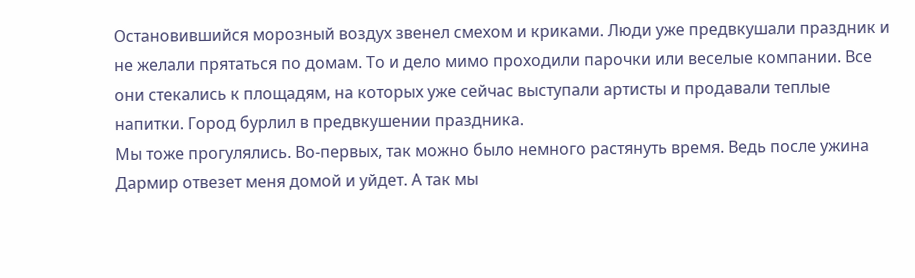Остановившийся морозный воздух звенел смехом и криками. Люди уже предвкушали праздник и не желали прятаться по домам. То и дело мимо проходили парочки или веселые компании. Все они стекались к площадям, на которых уже сейчас выступали артисты и продавали теплые напитки. Город бурлил в предвкушении праздника.
Мы тоже прогулялись. Во-первых, так можно было немного растянуть время. Ведь после ужина Дармир отвезет меня домой и уйдет. А так мы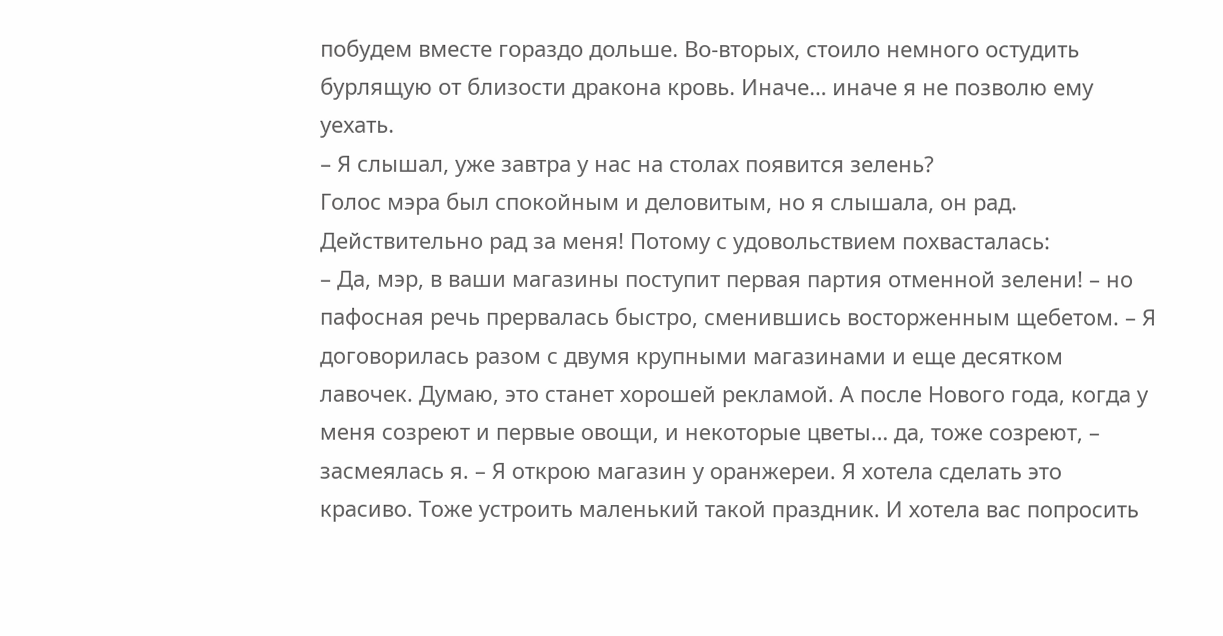побудем вместе гораздо дольше. Во-вторых, стоило немного остудить бурлящую от близости дракона кровь. Иначе… иначе я не позволю ему уехать.
– Я слышал, уже завтра у нас на столах появится зелень?
Голос мэра был спокойным и деловитым, но я слышала, он рад. Действительно рад за меня! Потому с удовольствием похвасталась:
– Да, мэр, в ваши магазины поступит первая партия отменной зелени! – но пафосная речь прервалась быстро, сменившись восторженным щебетом. – Я договорилась разом с двумя крупными магазинами и еще десятком лавочек. Думаю, это станет хорошей рекламой. А после Нового года, когда у меня созреют и первые овощи, и некоторые цветы… да, тоже созреют, – засмеялась я. – Я открою магазин у оранжереи. Я хотела сделать это красиво. Тоже устроить маленький такой праздник. И хотела вас попросить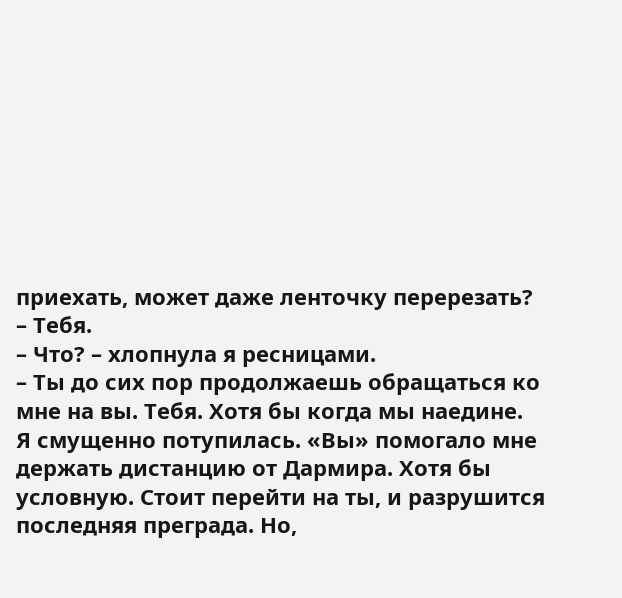приехать, может даже ленточку перерезать?
– Тебя.
– Что? – хлопнула я ресницами.
– Ты до сих пор продолжаешь обращаться ко мне на вы. Тебя. Хотя бы когда мы наедине.
Я смущенно потупилась. «Вы» помогало мне держать дистанцию от Дармира. Хотя бы условную. Стоит перейти на ты, и разрушится последняя преграда. Но,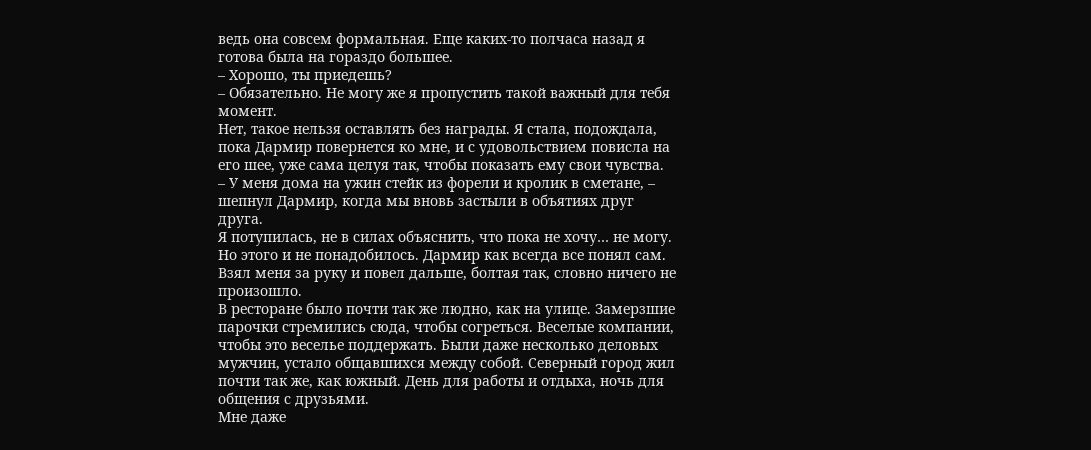ведь она совсем формальная. Еще каких-то полчаса назад я готова была на гораздо большее.
– Хорошо, ты приедешь?
– Обязательно. Не могу же я пропустить такой важный для тебя момент.
Нет, такое нельзя оставлять без награды. Я стала, подождала, пока Дармир повернется ко мне, и с удовольствием повисла на его шее, уже сама целуя так, чтобы показать ему свои чувства.
– У меня дома на ужин стейк из форели и кролик в сметане, – шепнул Дармир, когда мы вновь застыли в объятиях друг друга.
Я потупилась, не в силах объяснить, что пока не хочу… не могу.
Но этого и не понадобилось. Дармир как всегда все понял сам. Взял меня за руку и повел дальше, болтая так, словно ничего не произошло.
В ресторане было почти так же людно, как на улице. Замерзшие парочки стремились сюда, чтобы согреться. Веселые компании, чтобы это веселье поддержать. Были даже несколько деловых мужчин, устало общавшихся между собой. Северный город жил почти так же, как южный. День для работы и отдыха, ночь для общения с друзьями.
Мне даже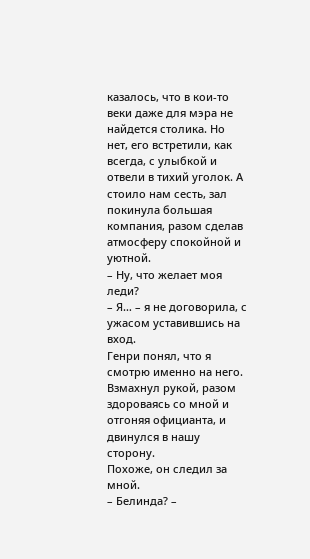казалось, что в кои-то веки даже для мэра не найдется столика. Но нет, его встретили, как всегда, с улыбкой и отвели в тихий уголок. А стоило нам сесть, зал покинула большая компания, разом сделав атмосферу спокойной и уютной.
– Ну, что желает моя леди?
– Я… – я не договорила, с ужасом уставившись на вход.
Генри понял, что я смотрю именно на него. Взмахнул рукой, разом здороваясь со мной и отгоняя официанта, и двинулся в нашу сторону.
Похоже, он следил за мной.
– Белинда? –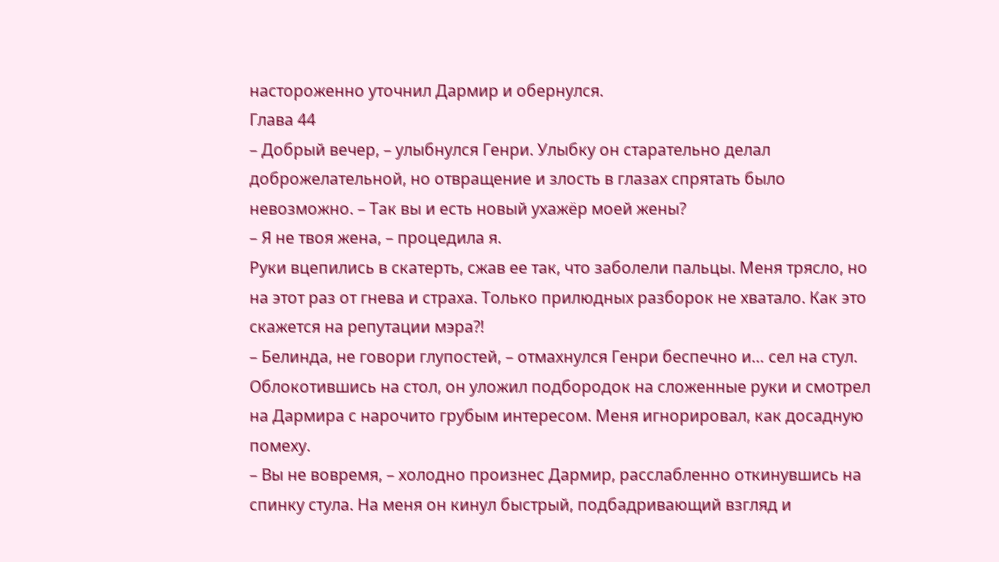настороженно уточнил Дармир и обернулся.
Глава 44
– Добрый вечер, – улыбнулся Генри. Улыбку он старательно делал доброжелательной, но отвращение и злость в глазах спрятать было невозможно. – Так вы и есть новый ухажёр моей жены?
– Я не твоя жена, – процедила я.
Руки вцепились в скатерть, сжав ее так, что заболели пальцы. Меня трясло, но на этот раз от гнева и страха. Только прилюдных разборок не хватало. Как это скажется на репутации мэра⁈
– Белинда, не говори глупостей, – отмахнулся Генри беспечно и… сел на стул. Облокотившись на стол, он уложил подбородок на сложенные руки и смотрел на Дармира с нарочито грубым интересом. Меня игнорировал, как досадную помеху.
– Вы не вовремя, – холодно произнес Дармир, расслабленно откинувшись на спинку стула. На меня он кинул быстрый, подбадривающий взгляд и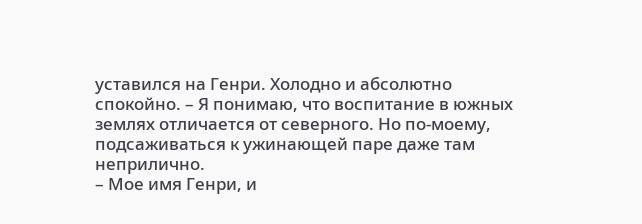уставился на Генри. Холодно и абсолютно спокойно. – Я понимаю, что воспитание в южных землях отличается от северного. Но по-моему, подсаживаться к ужинающей паре даже там неприлично.
– Мое имя Генри, и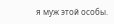я муж этой особы.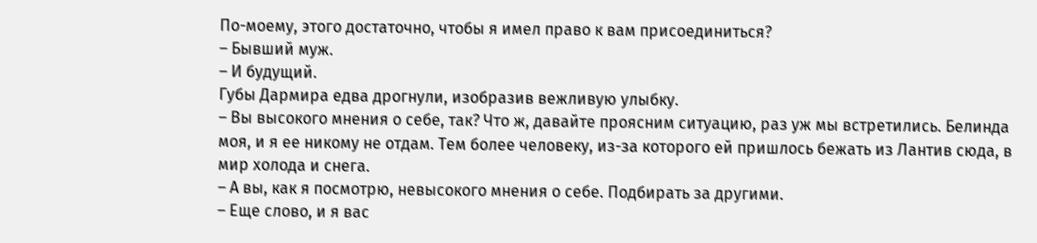По-моему, этого достаточно, чтобы я имел право к вам присоединиться?
– Бывший муж.
– И будущий.
Губы Дармира едва дрогнули, изобразив вежливую улыбку.
– Вы высокого мнения о себе, так? Что ж, давайте проясним ситуацию, раз уж мы встретились. Белинда моя, и я ее никому не отдам. Тем более человеку, из-за которого ей пришлось бежать из Лантив сюда, в мир холода и снега.
– А вы, как я посмотрю, невысокого мнения о себе. Подбирать за другими.
– Еще слово, и я вас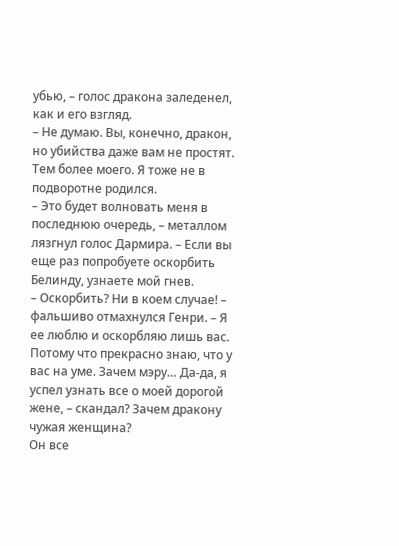убью, – голос дракона заледенел, как и его взгляд.
– Не думаю. Вы, конечно, дракон, но убийства даже вам не простят. Тем более моего. Я тоже не в подворотне родился.
– Это будет волновать меня в последнюю очередь, – металлом лязгнул голос Дармира. – Если вы еще раз попробуете оскорбить Белинду, узнаете мой гнев.
– Оскорбить? Ни в коем случае! – фальшиво отмахнулся Генри. – Я ее люблю и оскорбляю лишь вас. Потому что прекрасно знаю, что у вас на уме. Зачем мэру… Да-да, я успел узнать все о моей дорогой жене, – скандал? Зачем дракону чужая женщина?
Он все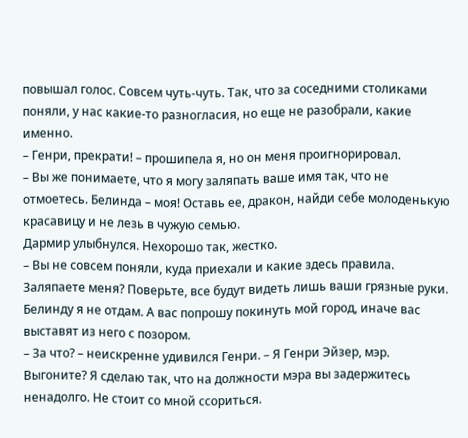повышал голос. Совсем чуть-чуть. Так, что за соседними столиками поняли, у нас какие-то разногласия, но еще не разобрали, какие именно.
– Генри, прекрати! – прошипела я, но он меня проигнорировал.
– Вы же понимаете, что я могу заляпать ваше имя так, что не отмоетесь. Белинда – моя! Оставь ее, дракон, найди себе молоденькую красавицу и не лезь в чужую семью.
Дармир улыбнулся. Нехорошо так, жестко.
– Вы не совсем поняли, куда приехали и какие здесь правила. Заляпаете меня? Поверьте, все будут видеть лишь ваши грязные руки. Белинду я не отдам. А вас попрошу покинуть мой город, иначе вас выставят из него с позором.
– За что? – неискренне удивился Генри. – Я Генри Эйзер, мэр. Выгоните? Я сделаю так, что на должности мэра вы задержитесь ненадолго. Не стоит со мной ссориться.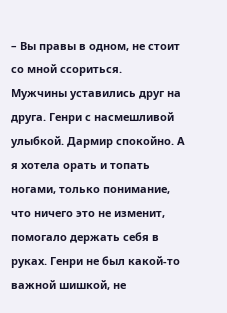– Вы правы в одном, не стоит со мной ссориться.
Мужчины уставились друг на друга. Генри с насмешливой улыбкой. Дармир спокойно. А я хотела орать и топать ногами, только понимание, что ничего это не изменит, помогало держать себя в руках. Генри не был какой-то важной шишкой, не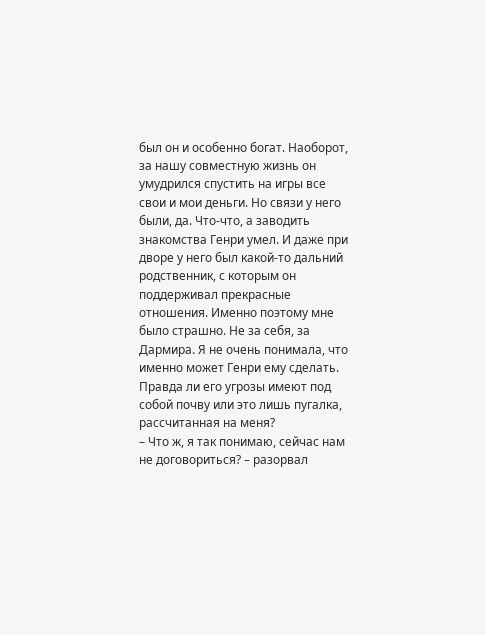был он и особенно богат. Наоборот, за нашу совместную жизнь он умудрился спустить на игры все свои и мои деньги. Но связи у него были, да. Что-что, а заводить знакомства Генри умел. И даже при дворе у него был какой-то дальний родственник, с которым он поддерживал прекрасные отношения. Именно поэтому мне было страшно. Не за себя, за Дармира. Я не очень понимала, что именно может Генри ему сделать. Правда ли его угрозы имеют под собой почву или это лишь пугалка, рассчитанная на меня?
– Что ж, я так понимаю, сейчас нам не договориться? – разорвал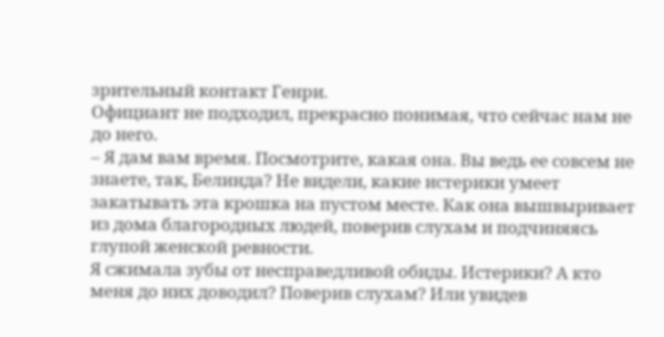зрительный контакт Генри.
Официант не подходил, прекрасно понимая, что сейчас нам не до него.
– Я дам вам время. Посмотрите, какая она. Вы ведь ее совсем не знаете, так, Белинда? Не видели, какие истерики умеет закатывать эта крошка на пустом месте. Как она вышвыривает из дома благородных людей, поверив слухам и подчиняясь глупой женской ревности.
Я сжимала зубы от несправедливой обиды. Истерики? А кто меня до них доводил? Поверив слухам? Или увидев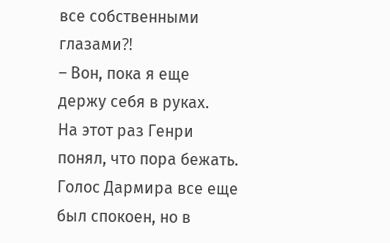все собственными глазами⁈
– Вон, пока я еще держу себя в руках.
На этот раз Генри понял, что пора бежать. Голос Дармира все еще был спокоен, но в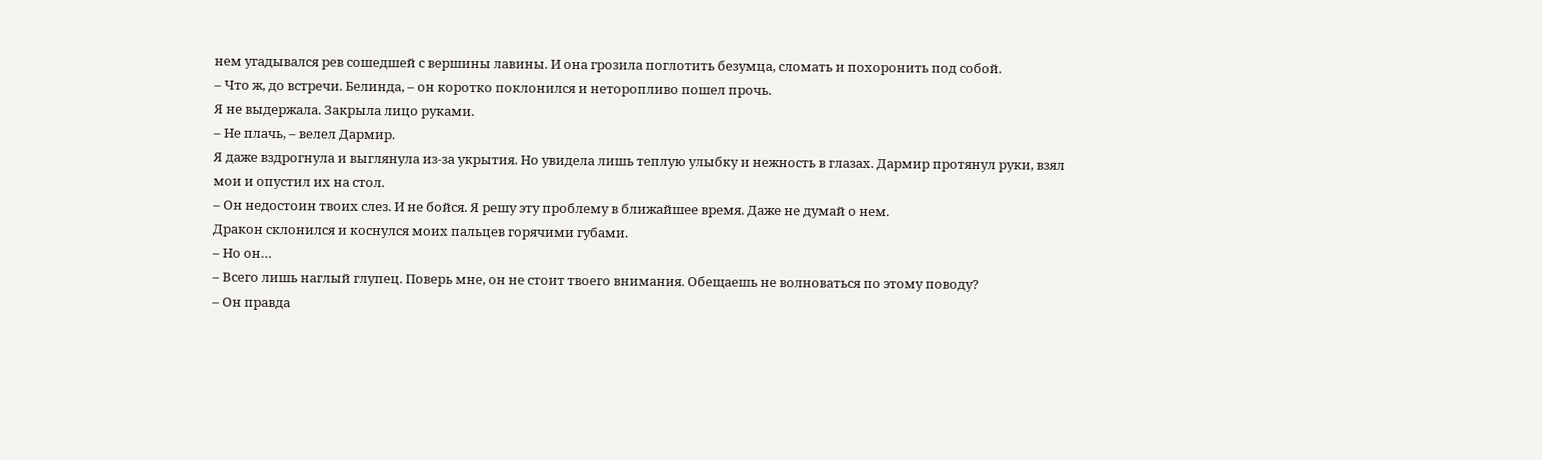нем угадывался рев сошедшей с вершины лавины. И она грозила поглотить безумца, сломать и похоронить под собой.
– Что ж, до встречи. Белинда, – он коротко поклонился и неторопливо пошел прочь.
Я не выдержала. Закрыла лицо руками.
– Не плачь, – велел Дармир.
Я даже вздрогнула и выглянула из-за укрытия. Но увидела лишь теплую улыбку и нежность в глазах. Дармир протянул руки, взял мои и опустил их на стол.
– Он недостоин твоих слез. И не бойся. Я решу эту проблему в ближайшее время. Даже не думай о нем.
Дракон склонился и коснулся моих пальцев горячими губами.
– Но он…
– Всего лишь наглый глупец. Поверь мне, он не стоит твоего внимания. Обещаешь не волноваться по этому поводу?
– Он правда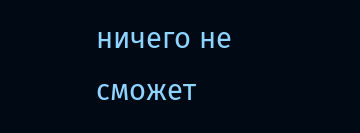ничего не сможет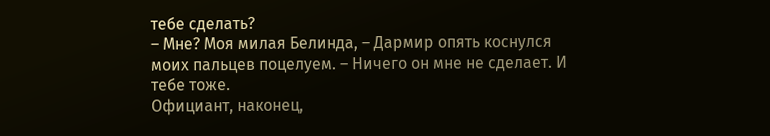тебе сделать?
– Мне? Моя милая Белинда, – Дармир опять коснулся моих пальцев поцелуем. – Ничего он мне не сделает. И тебе тоже.
Официант, наконец,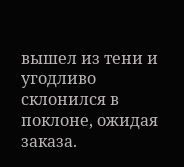вышел из тени и угодливо склонился в поклоне, ожидая заказа.